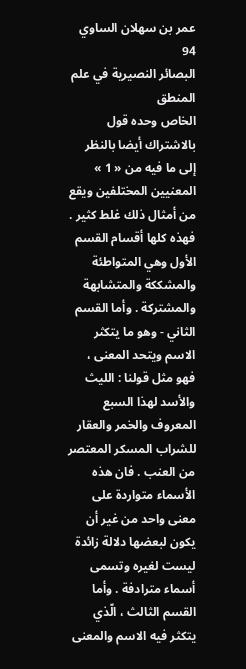عمر بن سهلان الساوي
94
البصائر النصيرية في علم المنطق
الخاص وحده قول بالاشتراك أيضا بالنظر إلى ما فيه من « 1 » المعنيين المختلفين ويقع من أمثال ذلك غلط كثير . فهذه كلها أقسام القسم الأول وهي المتواطئة والمشككة والمتشابهة والمشتركة . وأما القسم الثاني - وهو ما يتكثر الاسم ويتحد المعنى ، فهو مثل قولنا : الليث والأسد لهذا السبع المعروف والخمر والعقار للشراب المسكر المعتصر من العنب . فان هذه الأسماء متواردة على معنى واحد من غير أن يكون لبعضها دلالة زائدة ليست لغيره وتسمى أسماء مترادفة . وأما القسم الثالث ، الّذي يتكثر فيه الاسم والمعنى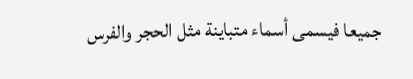جميعا فيسمى أسماء متباينة مثل الحجر والفرس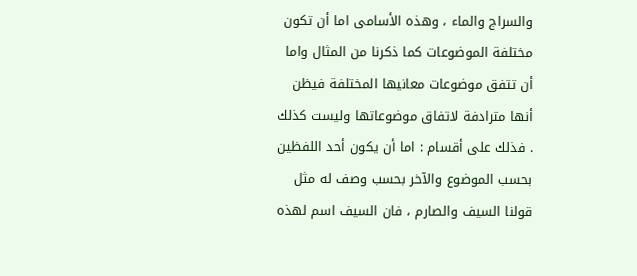والسراج والماء ، وهذه الأسامى اما أن تكون مختلفة الموضوعات كما ذكرنا من المثال واما أن تتفق موضوعات معانيها المختلفة فيظن أنها مترادفة لاتفاق موضوعاتها وليست كذلك . فذلك على أقسام : اما أن يكون أحد اللفظين بحسب الموضوع والآخر بحسب وصف له مثل قولنا السيف والصارم ، فان السيف اسم لهذه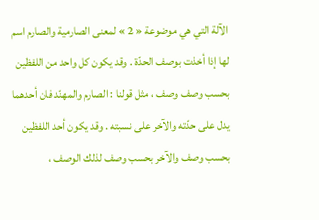الآلة التي هي موضوعة « 2 » لمعنى الصارمية والصارم اسم لها إذا أخذت بوصف الحدّة . وقد يكون كل واحد من اللفظين بحسب وصف وصف ، مثل قولنا : الصارم والمهنّد فان أحدهما يدل على حدّته والآخر على نسبته . وقد يكون أحد اللفظين بحسب وصف والآخر بحسب وصف لذلك الوصف ،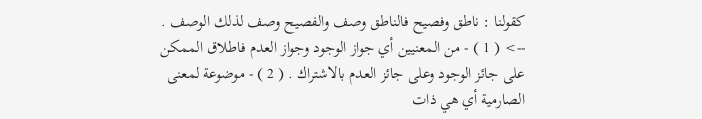كقولنا : ناطق وفصيح فالناطق وصف والفصيح وصف لذلك الوصف .
--> ( 1 ) - من المعنيين أي جواز الوجود وجواز العدم فاطلاق الممكن على جائز الوجود وعلى جائز العدم بالاشتراك . ( 2 ) - موضوعة لمعنى الصارمية أي هي ذات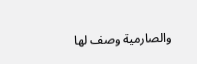والصارمية وصف لها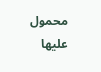محمول عليها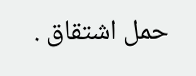حمل اشتقاق .